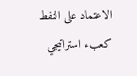الاعتماد على النفط كعبء استراتيجي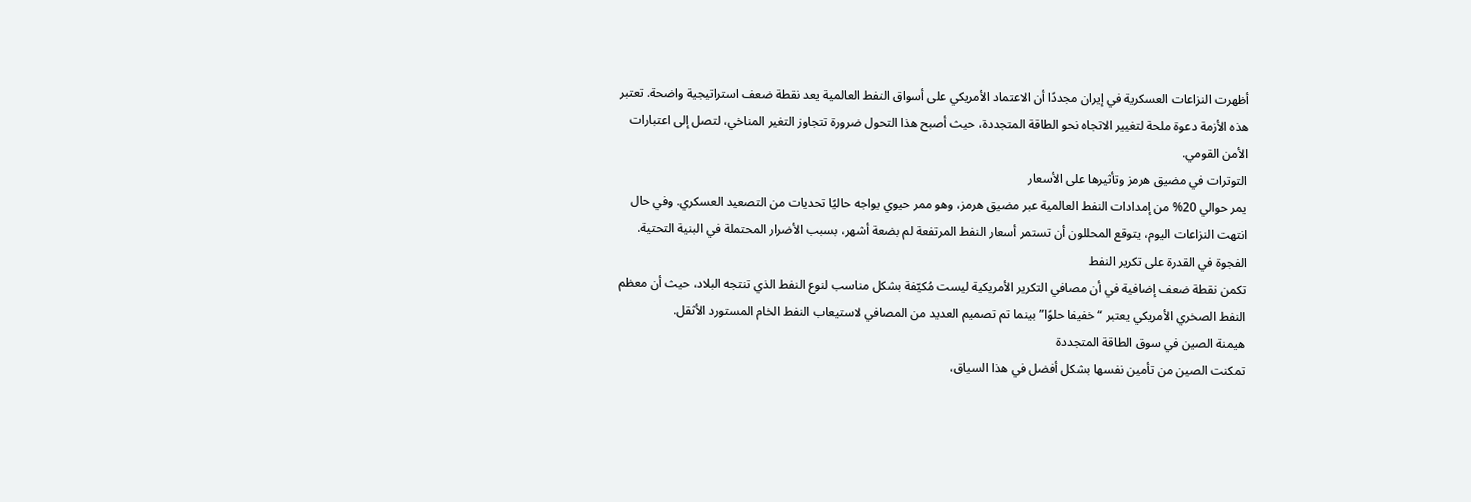أظهرت النزاعات العسكرية في إيران مجددًا أن الاعتماد الأمريكي على أسواق النفط العالمية يعد نقطة ضعف استراتيجية واضحة. تعتبر هذه الأزمة دعوة ملحة لتغيير الاتجاه نحو الطاقة المتجددة، حيث أصبح هذا التحول ضرورة تتجاوز التغير المناخي، لتصل إلى اعتبارات الأمن القومي.
التوترات في مضيق هرمز وتأثيرها على الأسعار
يمر حوالي 20% من إمدادات النفط العالمية عبر مضيق هرمز، وهو ممر حيوي يواجه حاليًا تحديات من التصعيد العسكري. وفي حال انتهت النزاعات اليوم، يتوقع المحللون أن تستمر أسعار النفط المرتفعة لم بضعة أشهر، بسبب الأضرار المحتملة في البنية التحتية.
الفجوة في القدرة على تكرير النفط
تكمن نقطة ضعف إضافية في أن مصافي التكرير الأمريكية ليست مُكيّفة بشكل مناسب لنوع النفط الذي تنتجه البلاد، حيث أن معظم النفط الصخري الأمريكي يعتبر “خفيفا حلوًا” بينما تم تصميم العديد من المصافي لاستيعاب النفط الخام المستورد الأثقل.
هيمنة الصين في سوق الطاقة المتجددة
تمكنت الصين من تأمين نفسها بشكل أفضل في هذا السياق،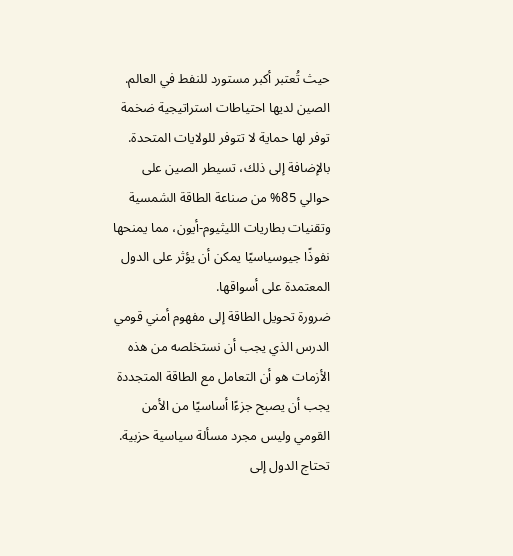حيث تُعتبر أكبر مستورد للنفط في العالم. الصين لديها احتياطات استراتيجية ضخمة توفر لها حماية لا تتوفر للولايات المتحدة. بالإضافة إلى ذلك، تسيطر الصين على حوالي 85% من صناعة الطاقة الشمسية وتقنيات بطاريات الليثيوم-أيون، مما يمنحها نفوذًا جيوسياسيًا يمكن أن يؤثر على الدول المعتمدة على أسواقها.
ضرورة تحويل الطاقة إلى مفهوم أمني قومي
الدرس الذي يجب أن نستخلصه من هذه الأزمات هو أن التعامل مع الطاقة المتجددة يجب أن يصبح جزءًا أساسيًا من الأمن القومي وليس مجرد مسألة سياسية حزبية. تحتاج الدول إلى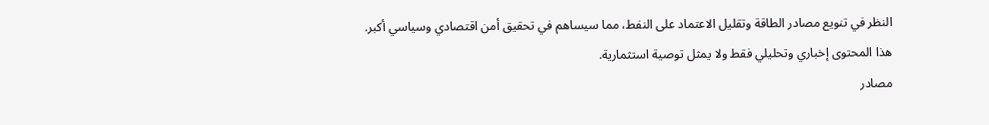النظر في تنويع مصادر الطاقة وتقليل الاعتماد على النفط، مما سيساهم في تحقيق أمن اقتصادي وسياسي أكبر.
هذا المحتوى إخباري وتحليلي فقط ولا يمثل توصية استثمارية.
مصادر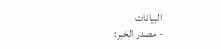البيانات
- مصدر الخبر: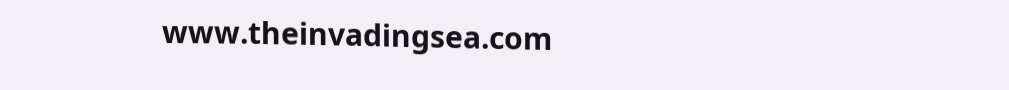www.theinvadingsea.com